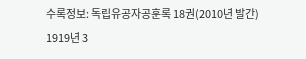수록정보: 독립유공자공훈록 18권(2010년 발간)
1919년 3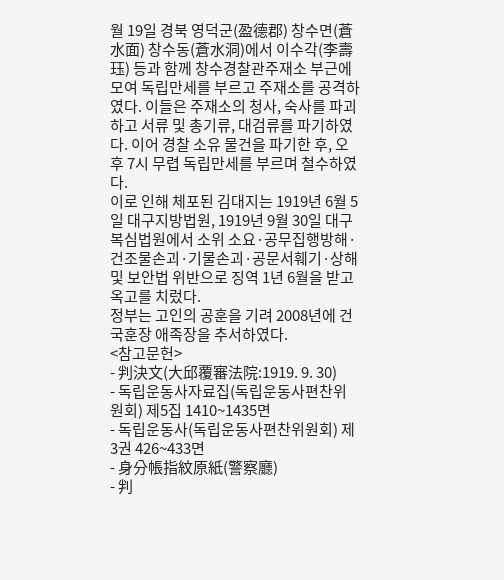월 19일 경북 영덕군(盈德郡) 창수면(蒼水面) 창수동(蒼水洞)에서 이수각(李壽珏) 등과 함께 창수경찰관주재소 부근에 모여 독립만세를 부르고 주재소를 공격하였다. 이들은 주재소의 청사, 숙사를 파괴하고 서류 및 총기류, 대검류를 파기하였다. 이어 경찰 소유 물건을 파기한 후, 오후 7시 무렵 독립만세를 부르며 철수하였다.
이로 인해 체포된 김대지는 1919년 6월 5일 대구지방법원, 1919년 9월 30일 대구복심법원에서 소위 소요·공무집행방해·건조물손괴·기물손괴·공문서훼기·상해 및 보안법 위반으로 징역 1년 6월을 받고 옥고를 치렀다.
정부는 고인의 공훈을 기려 2008년에 건국훈장 애족장을 추서하였다.
<참고문헌>
- 判決文(大邱覆審法院:1919. 9. 30)
- 독립운동사자료집(독립운동사편찬위원회) 제5집 1410~1435면
- 독립운동사(독립운동사편찬위원회) 제3권 426~433면
- 身分帳指紋原紙(警察廳)
- 判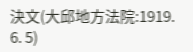決文(大邱地方法院:1919. 6. 5)